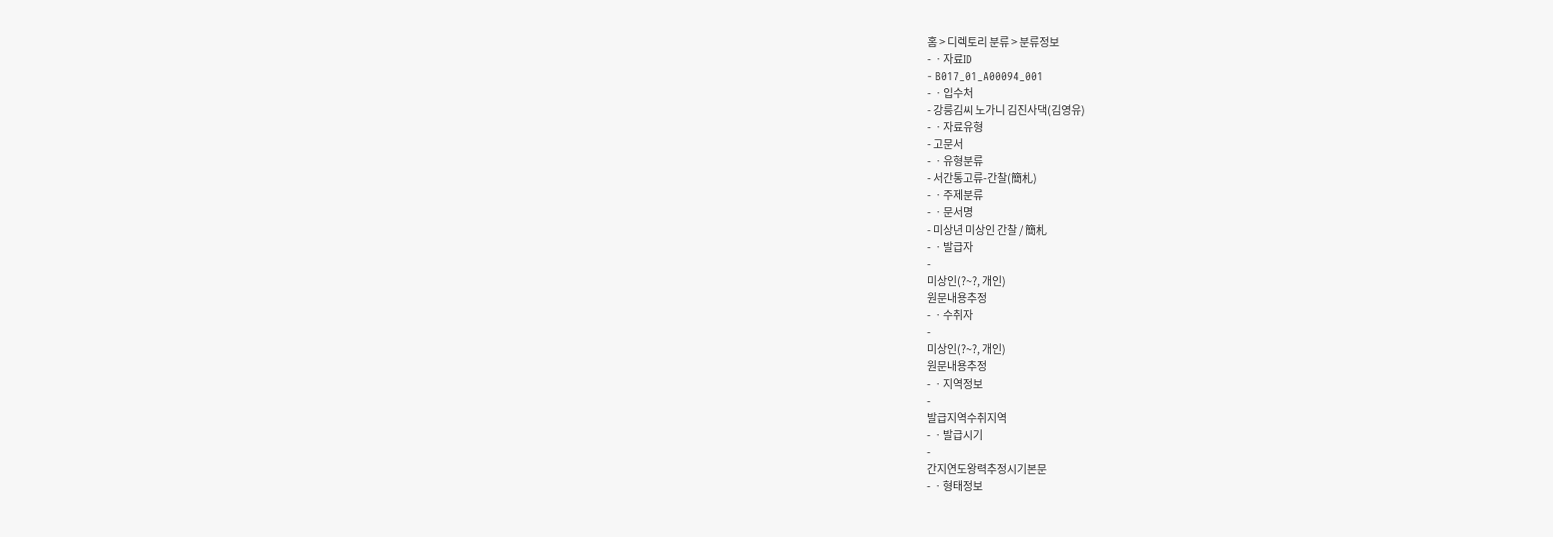홈 > 디렉토리 분류 > 분류정보
- ㆍ자료ID
- B017_01_A00094_001
- ㆍ입수처
- 강릉김씨 노가니 김진사댁(김영유)
- ㆍ자료유형
- 고문서
- ㆍ유형분류
- 서간통고류-간찰(簡札)
- ㆍ주제분류
- ㆍ문서명
- 미상년 미상인 간찰 / 簡札
- ㆍ발급자
-
미상인(?~?, 개인)
원문내용추정
- ㆍ수취자
-
미상인(?~?, 개인)
원문내용추정
- ㆍ지역정보
-
발급지역수취지역
- ㆍ발급시기
-
간지연도왕력추정시기본문
- ㆍ형태정보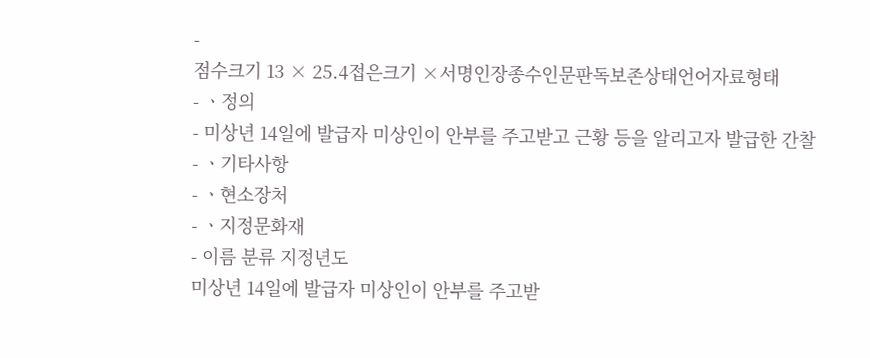-
점수크기 13 × 25.4접은크기 ×서명인장종수인문판독보존상태언어자료형태
- ㆍ정의
- 미상년 14일에 발급자 미상인이 안부를 주고받고 근황 등을 알리고자 발급한 간찰
- ㆍ기타사항
- ㆍ현소장처
- ㆍ지정문화재
- 이름 분류 지정년도
미상년 14일에 발급자 미상인이 안부를 주고받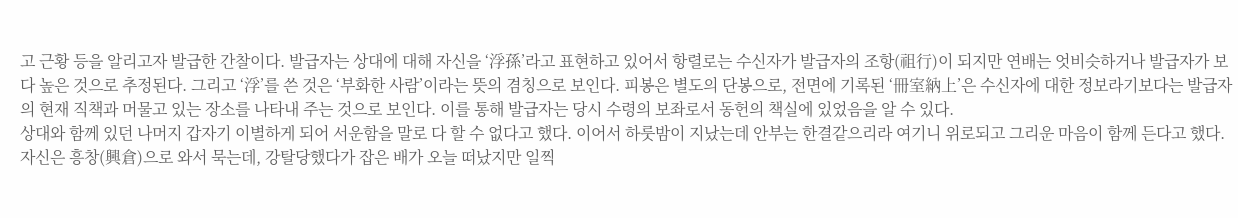고 근황 등을 알리고자 발급한 간찰이다. 발급자는 상대에 대해 자신을 ‘浮孫’라고 표현하고 있어서 항렬로는 수신자가 발급자의 조항(祖行)이 되지만 연배는 엇비슷하거나 발급자가 보다 높은 것으로 추정된다. 그리고 ‘浮’를 쓴 것은 ‘부화한 사람’이라는 뜻의 겸칭으로 보인다. 피봉은 별도의 단봉으로, 전면에 기록된 ‘冊室納上’은 수신자에 대한 정보라기보다는 발급자의 현재 직책과 머물고 있는 장소를 나타내 주는 것으로 보인다. 이를 통해 발급자는 당시 수령의 보좌로서 동헌의 책실에 있었음을 알 수 있다.
상대와 함께 있던 나머지 갑자기 이별하게 되어 서운함을 말로 다 할 수 없다고 했다. 이어서 하룻밤이 지났는데 안부는 한결같으리라 여기니 위로되고 그리운 마음이 함께 든다고 했다. 자신은 흥창(興倉)으로 와서 묵는데, 강탈당했다가 잡은 배가 오늘 떠났지만 일찍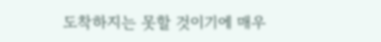도착하지는 못할 것이기에 매우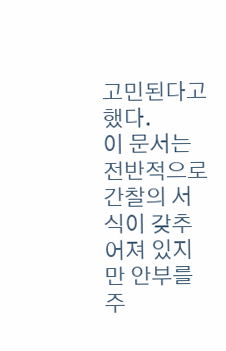고민된다고 했다.
이 문서는 전반적으로 간찰의 서식이 갖추어져 있지만 안부를 주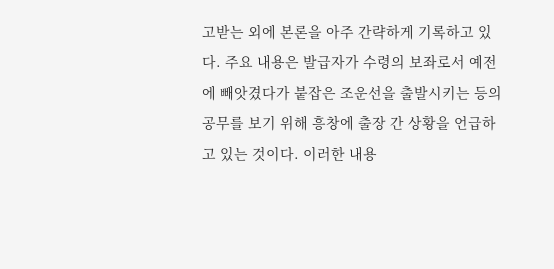고받는 외에 본론을 아주 간략하게 기록하고 있다. 주요 내용은 발급자가 수령의 보좌로서 예전에 빼앗겼다가 붙잡은 조운선을 출발시키는 등의 공무를 보기 위해 흥창에 출장 간 상황을 언급하고 있는 것이다. 이러한 내용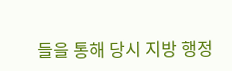들을 통해 당시 지방 행정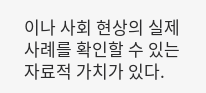이나 사회 현상의 실제 사례를 확인할 수 있는 자료적 가치가 있다.